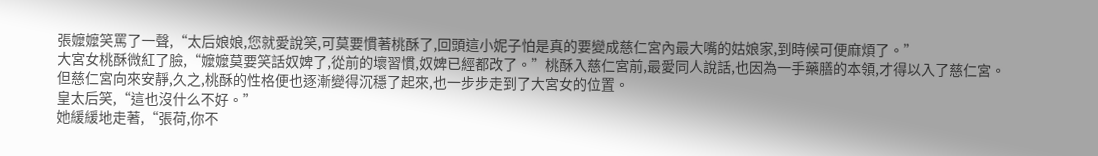張嬤嬤笑罵了一聲,“太后娘娘,您就愛說笑,可莫要慣著桃酥了,回頭這小妮子怕是真的要變成慈仁宮內最大嘴的姑娘家,到時候可便麻煩了。”
大宮女桃酥微紅了臉,“嬤嬤莫要笑話奴婢了,從前的壞習慣,奴婢已經都改了。”桃酥入慈仁宮前,最愛同人說話,也因為一手藥膳的本領,才得以入了慈仁宮。但慈仁宮向來安靜,久之,桃酥的性格便也逐漸變得沉穩了起來,也一步步走到了大宮女的位置。
皇太后笑,“這也沒什么不好。”
她緩緩地走著,“張荷,你不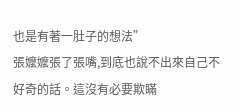也是有著一肚子的想法”
張嬤嬤張了張嘴,到底也說不出來自己不好奇的話。這沒有必要欺瞞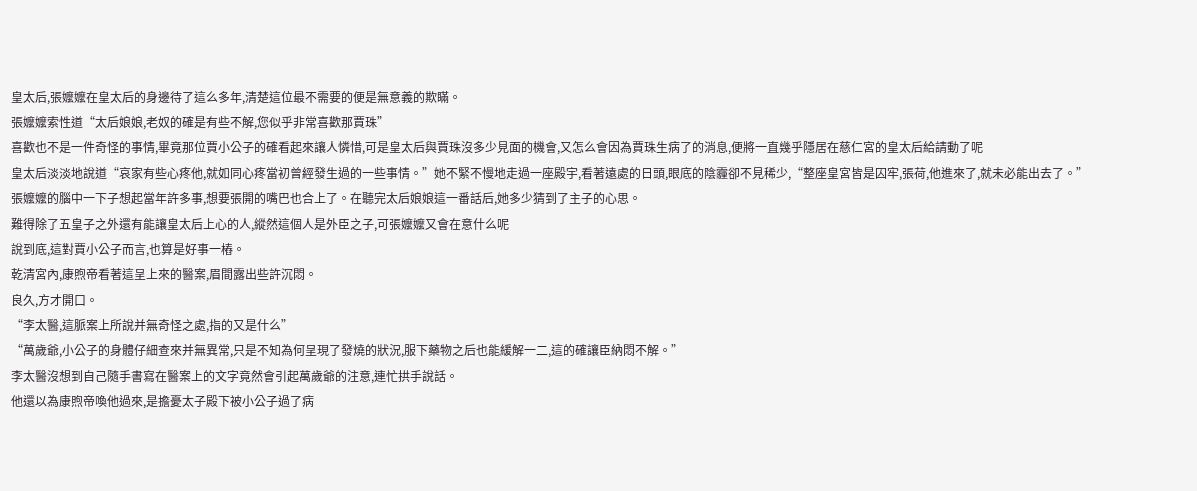皇太后,張嬤嬤在皇太后的身邊待了這么多年,清楚這位最不需要的便是無意義的欺瞞。
張嬤嬤索性道“太后娘娘,老奴的確是有些不解,您似乎非常喜歡那賈珠”
喜歡也不是一件奇怪的事情,畢竟那位賈小公子的確看起來讓人憐惜,可是皇太后與賈珠沒多少見面的機會,又怎么會因為賈珠生病了的消息,便將一直幾乎隱居在慈仁宮的皇太后給請動了呢
皇太后淡淡地說道“哀家有些心疼他,就如同心疼當初曾經發生過的一些事情。”她不緊不慢地走過一座殿宇,看著遠處的日頭,眼底的陰霾卻不見稀少,“整座皇宮皆是囚牢,張荷,他進來了,就未必能出去了。”
張嬤嬤的腦中一下子想起當年許多事,想要張開的嘴巴也合上了。在聽完太后娘娘這一番話后,她多少猜到了主子的心思。
難得除了五皇子之外還有能讓皇太后上心的人,縱然這個人是外臣之子,可張嬤嬤又會在意什么呢
說到底,這對賈小公子而言,也算是好事一樁。
乾清宮內,康煦帝看著這呈上來的醫案,眉間露出些許沉悶。
良久,方才開口。
“李太醫,這脈案上所說并無奇怪之處,指的又是什么”
“萬歲爺,小公子的身體仔細查來并無異常,只是不知為何呈現了發燒的狀況,服下藥物之后也能緩解一二,這的確讓臣納悶不解。”
李太醫沒想到自己隨手書寫在醫案上的文字竟然會引起萬歲爺的注意,連忙拱手說話。
他還以為康煦帝喚他過來,是擔憂太子殿下被小公子過了病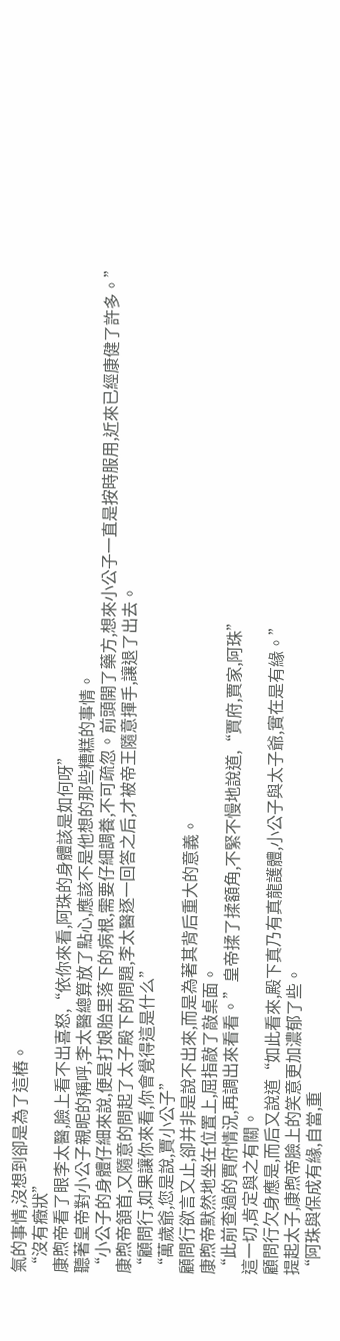氣的事情,沒想到卻是為了這樁。
“沒有癥狀”
康煦帝看了眼李太醫,臉上看不出喜怒,“依你來看,阿珠的身體該是如何呀”
聽著皇帝對小公子親昵的稱呼,李太醫總算放了點心,應該不是他想的那些糟糕的事情。
“小公子的身體仔細來說,便是打娘胎里落下的病根,需要仔細調養,不可疏忽。前頭開了藥方,想來小公子一直是按時服用,近來已經康健了許多。”
康煦帝頷首,又隨意的問起了太子殿下的問題,李太醫逐一回答之后,才被帝王隨意揮手,讓退了出去。
“顧問行,如果讓你來看,你會覺得這是什么”
“萬歲爺,您是說,賈小公子”
顧問行欲言又止,卻并非是說不出來,而是為著其背后重大的意義。
康煦帝默然地坐在位置上,屈指敲了敲桌面。
“此前查過的賈府情況,再調出來看看。”皇帝揉了揉額角,不緊不慢地說道,“賈府,賈家,阿珠”
這一切,肯定與之有關。
顧問行欠身應是,而后又說道“如此看來,殿下真乃有真龍護體,小公子與太子爺,實在是有緣。”
提起太子,康煦帝臉上的笑意更加濃郁了些。
“阿珠與保成有緣,自當,重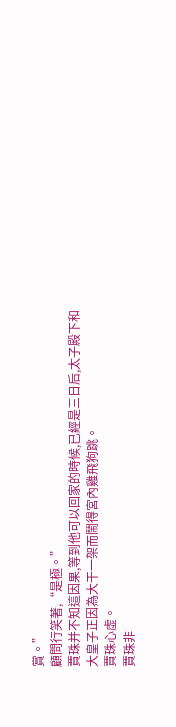賞。”
顧問行笑著,“是極。”
賈珠并不知這因果,等到他可以回家的時候,已經是三日后,太子殿下和大皇子正因為大干一架而鬧得宮內雞飛狗跳。
賈珠心虛。
賈珠非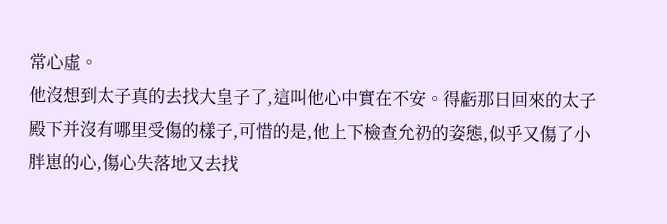常心虛。
他沒想到太子真的去找大皇子了,這叫他心中實在不安。得虧那日回來的太子殿下并沒有哪里受傷的樣子,可惜的是,他上下檢查允礽的姿態,似乎又傷了小胖崽的心,傷心失落地又去找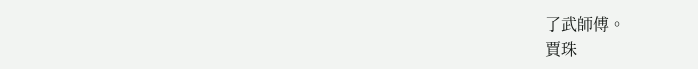了武師傅。
賈珠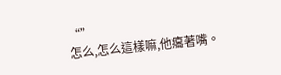“”
怎么,怎么這樣嘛,他癟著嘴。